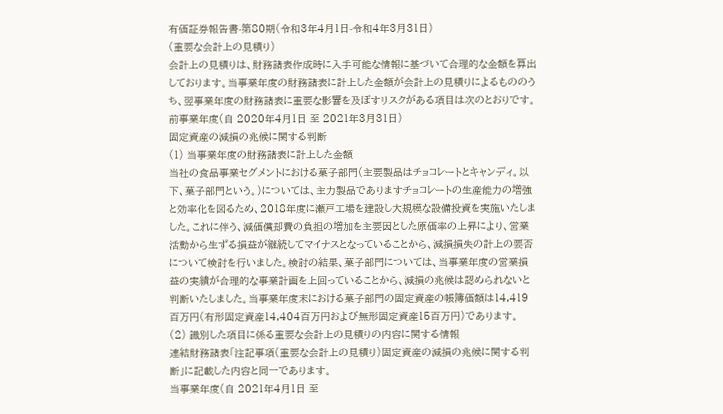有価証券報告書-第80期(令和3年4月1日-令和4年3月31日)
(重要な会計上の見積り)
会計上の見積りは、財務諸表作成時に入手可能な情報に基づいて合理的な金額を算出しております。当事業年度の財務諸表に計上した金額が会計上の見積りによるもののうち、翌事業年度の財務諸表に重要な影響を及ぼすリスクがある項目は次のとおりです。
前事業年度(自 2020年4月1日 至 2021年3月31日)
固定資産の減損の兆候に関する判断
(1) 当事業年度の財務諸表に計上した金額
当社の食品事業セグメントにおける菓子部門(主要製品はチョコレートとキャンディ。以下、菓子部門という。)については、主力製品でありますチョコレートの生産能力の増強と効率化を図るため、2018年度に瀬戸工場を建設し大規模な設備投資を実施いたしました。これに伴う、減価償却費の負担の増加を主要因とした原価率の上昇により、営業活動から生ずる損益が継続してマイナスとなっていることから、減損損失の計上の要否について検討を行いました。検討の結果、菓子部門については、当事業年度の営業損益の実績が合理的な事業計画を上回っていることから、減損の兆候は認められないと判断いたしました。当事業年度末における菓子部門の固定資産の帳簿価額は14,419百万円(有形固定資産14,404百万円および無形固定資産15百万円)であります。
(2) 識別した項目に係る重要な会計上の見積りの内容に関する情報
連結財務諸表「注記事項(重要な会計上の見積り)固定資産の減損の兆候に関する判断」に記載した内容と同一であります。
当事業年度(自 2021年4月1日 至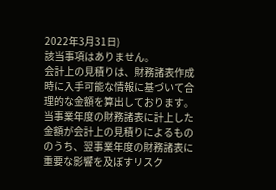2022年3月31日)
該当事項はありません。
会計上の見積りは、財務諸表作成時に入手可能な情報に基づいて合理的な金額を算出しております。当事業年度の財務諸表に計上した金額が会計上の見積りによるもののうち、翌事業年度の財務諸表に重要な影響を及ぼすリスク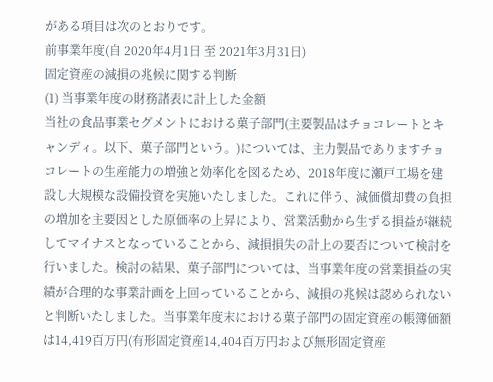がある項目は次のとおりです。
前事業年度(自 2020年4月1日 至 2021年3月31日)
固定資産の減損の兆候に関する判断
(1) 当事業年度の財務諸表に計上した金額
当社の食品事業セグメントにおける菓子部門(主要製品はチョコレートとキャンディ。以下、菓子部門という。)については、主力製品でありますチョコレートの生産能力の増強と効率化を図るため、2018年度に瀬戸工場を建設し大規模な設備投資を実施いたしました。これに伴う、減価償却費の負担の増加を主要因とした原価率の上昇により、営業活動から生ずる損益が継続してマイナスとなっていることから、減損損失の計上の要否について検討を行いました。検討の結果、菓子部門については、当事業年度の営業損益の実績が合理的な事業計画を上回っていることから、減損の兆候は認められないと判断いたしました。当事業年度末における菓子部門の固定資産の帳簿価額は14,419百万円(有形固定資産14,404百万円および無形固定資産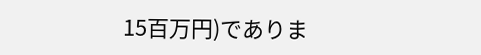15百万円)でありま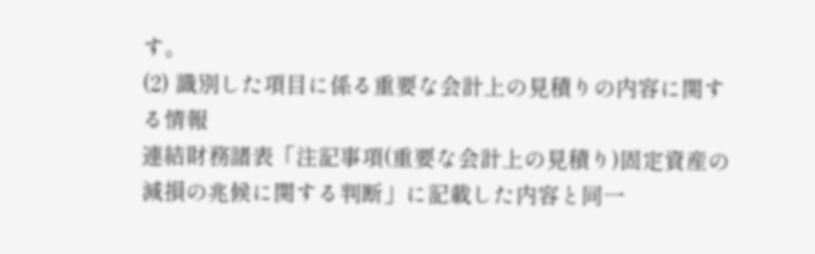す。
(2) 識別した項目に係る重要な会計上の見積りの内容に関する情報
連結財務諸表「注記事項(重要な会計上の見積り)固定資産の減損の兆候に関する判断」に記載した内容と同一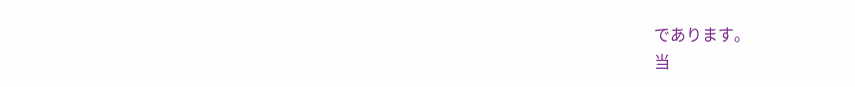であります。
当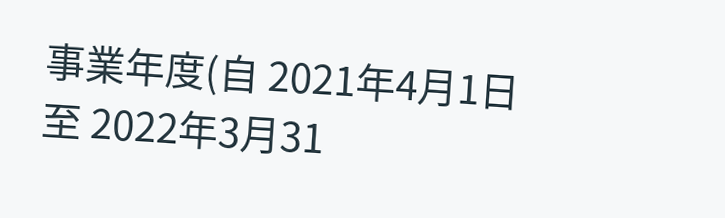事業年度(自 2021年4月1日 至 2022年3月31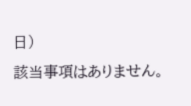日)
該当事項はありません。